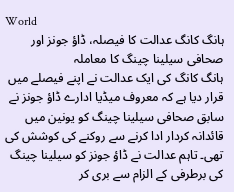World
ہانگ کانگ عدالت کا فیصلہ، ڈاؤ جونز اور صحافی سیلینا چینگ کا معاملہ
ہانگ کانگ کی ایک عدالت نے اپنے فیصلے میں قرار دیا ہے کہ معروف میڈیا ادارے ڈاؤ جونز نے سابق صحافی سیلینا چینگ کو یونین میں قائدانہ کردار ادا کرنے سے روکنے کی کوشش کی تھی۔ تاہم عدالت نے ڈاؤ جونز کو سیلینا چینگ کی برطرفی کے الزام سے بری کر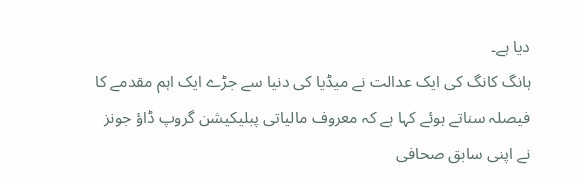دیا ہے۔
ہانگ کانگ کی ایک عدالت نے میڈیا کی دنیا سے جڑے ایک اہم مقدمے کا فیصلہ سناتے ہوئے کہا ہے کہ معروف مالیاتی پبلیکیشن گروپ ڈاؤ جونز نے اپنی سابق صحافی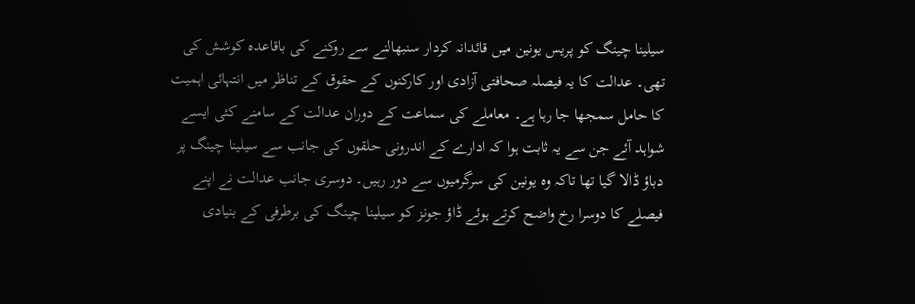سیلینا چینگ کو پریس یونین میں قائدانہ کردار سنبھالنے سے روکنے کی باقاعدہ کوشش کی تھی۔ عدالت کا یہ فیصلہ صحافتی آزادی اور کارکنوں کے حقوق کے تناظر میں انتہائی اہمیت کا حامل سمجھا جا رہا ہے۔ معاملے کی سماعت کے دوران عدالت کے سامنے کئی ایسے شواہد آئے جن سے یہ ثابت ہوا کہ ادارے کے اندرونی حلقوں کی جانب سے سیلینا چینگ پر دباؤ ڈالا گیا تھا تاکہ وہ یونین کی سرگرمیوں سے دور رہیں۔ دوسری جانب عدالت نے اپنے فیصلے کا دوسرا رخ واضح کرتے ہوئے ڈاؤ جونز کو سیلینا چینگ کی برطرفی کے بنیادی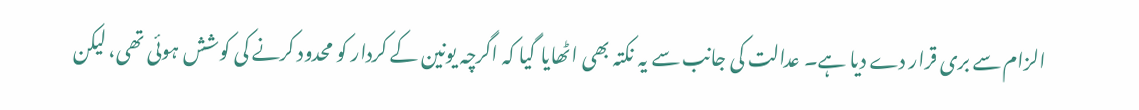الزام سے بری قرار دے دیا ہے۔ عدالت کی جانب سے یہ نکتہ بھی اٹھایا گیا کہ اگرچہ یونین کے کردار کو محدود کرنے کی کوشش ہوئی تھی، لیکن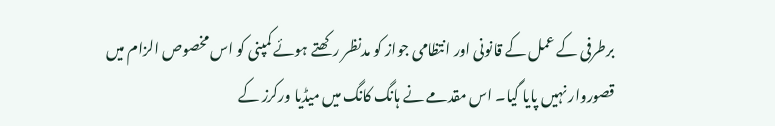برطرفی کے عمل کے قانونی اور انتظامی جواز کو مدنظر رکھتے ہوئے کمپنی کو اس مخصوص الزام میں قصوروار نہیں پایا گیا۔ اس مقدمے نے ہانگ کانگ میں میڈیا ورکرز کے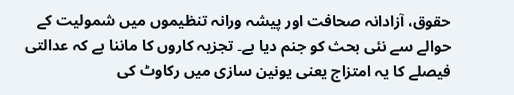حقوق، آزادانہ صحافت اور پیشہ ورانہ تنظیموں میں شمولیت کے حوالے سے نئی بحث کو جنم دیا ہے۔ تجزیہ کاروں کا ماننا ہے کہ عدالتی فیصلے کا یہ امتزاج یعنی یونین سازی میں رکاوٹ کی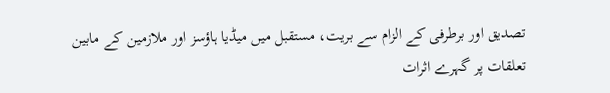تصدیق اور برطرفی کے الزام سے بریت، مستقبل میں میڈیا ہاؤسز اور ملازمین کے مابین تعلقات پر گہرے اثرات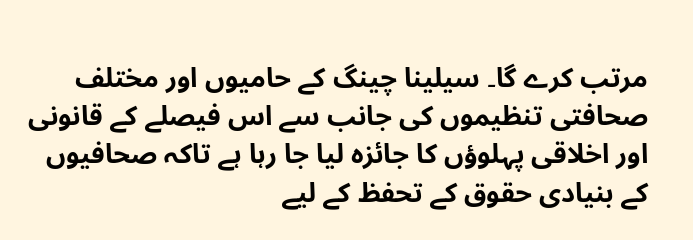مرتب کرے گا۔ سیلینا چینگ کے حامیوں اور مختلف صحافتی تنظیموں کی جانب سے اس فیصلے کے قانونی اور اخلاقی پہلوؤں کا جائزہ لیا جا رہا ہے تاکہ صحافیوں کے بنیادی حقوق کے تحفظ کے لیے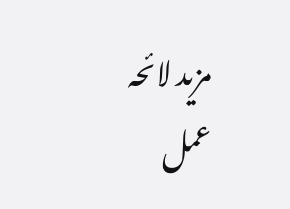مزید لائحہ عمل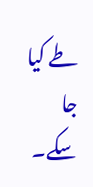طے کیا جا سکے۔